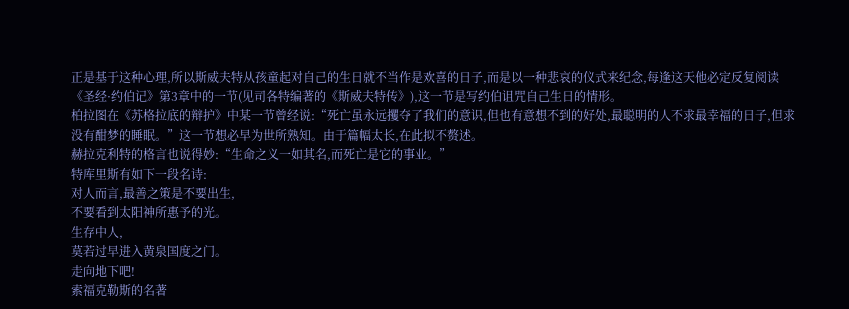正是基于这种心理,所以斯威夫特从孩童起对自己的生日就不当作是欢喜的日子,而是以一种悲哀的仪式来纪念,每逢这天他必定反复阅读《圣经·约伯记》第3章中的一节(见司各特编著的《斯威夫特传》),这一节是写约伯诅咒自己生日的情形。
柏拉图在《苏格拉底的辩护》中某一节曾经说:“死亡虽永远攫夺了我们的意识,但也有意想不到的好处,最聪明的人不求最幸福的日子,但求没有酣梦的睡眠。”这一节想必早为世所熟知。由于篇幅太长,在此拟不赘述。
赫拉克利特的格言也说得妙:“生命之义一如其名,而死亡是它的事业。”
特库里斯有如下一段名诗:
对人而言,最善之策是不要出生,
不要看到太阳神所惠予的光。
生存中人,
莫若过早进入黄泉国度之门。
走向地下吧!
索福克勒斯的名著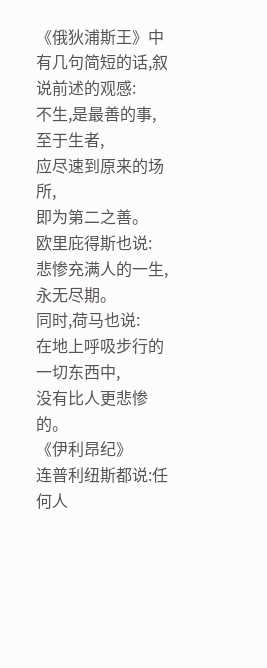《俄狄浦斯王》中有几句简短的话,叙说前述的观感:
不生,是最善的事,
至于生者,
应尽速到原来的场所,
即为第二之善。
欧里庇得斯也说:
悲惨充满人的一生,
永无尽期。
同时,荷马也说:
在地上呼吸步行的一切东西中,
没有比人更悲惨的。
《伊利昂纪》
连普利纽斯都说:任何人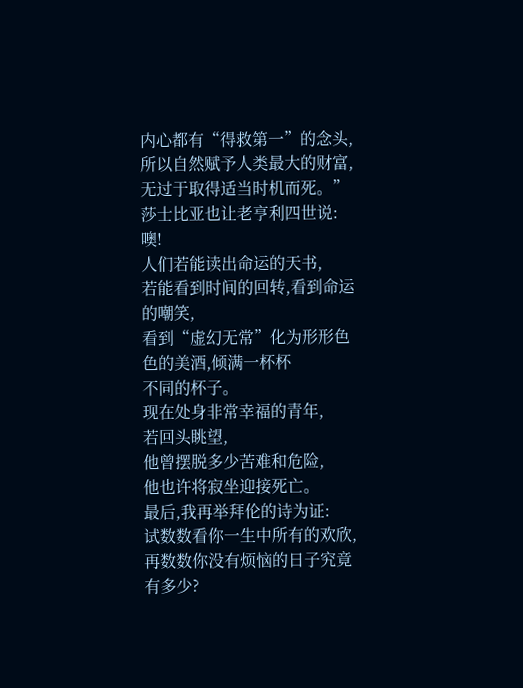内心都有“得救第一”的念头,所以自然赋予人类最大的财富,无过于取得适当时机而死。”
莎士比亚也让老亨利四世说:
噢!
人们若能读出命运的天书,
若能看到时间的回转,看到命运的嘲笑,
看到“虚幻无常”化为形形色色的美酒,倾满一杯杯
不同的杯子。
现在处身非常幸福的青年,
若回头眺望,
他曾摆脱多少苦难和危险,
他也许将寂坐迎接死亡。
最后,我再举拜伦的诗为证:
试数数看你一生中所有的欢欣,
再数数你没有烦恼的日子究竟有多少?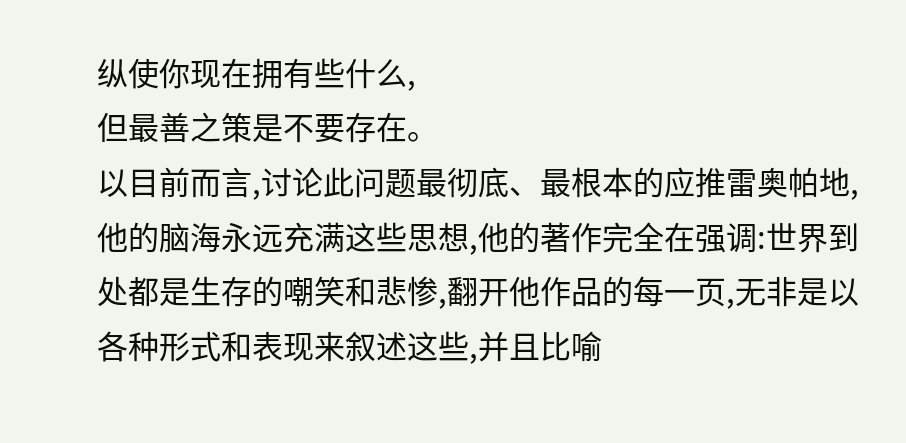纵使你现在拥有些什么,
但最善之策是不要存在。
以目前而言,讨论此问题最彻底、最根本的应推雷奥帕地,他的脑海永远充满这些思想,他的著作完全在强调:世界到处都是生存的嘲笑和悲惨,翻开他作品的每一页,无非是以各种形式和表现来叙述这些,并且比喻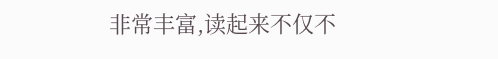非常丰富,读起来不仅不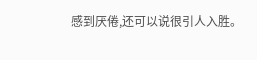感到厌倦,还可以说很引人入胜。